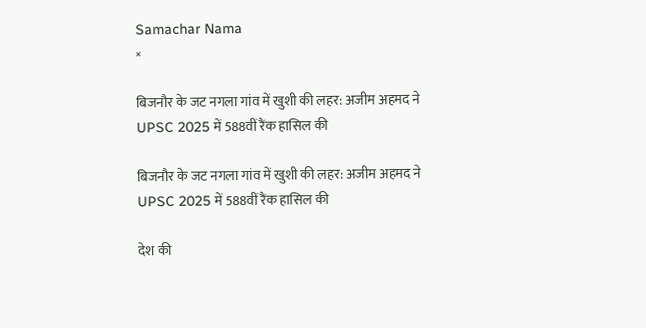Samachar Nama
×

बिजनौर के जट नगला गांव में खुशी की लहर: अजीम अहमद ने UPSC 2025 में 588वीं रैंक हासिल की

बिजनौर के जट नगला गांव में खुशी की लहर: अजीम अहमद ने UPSC 2025 में 588वीं रैंक हासिल की

देश की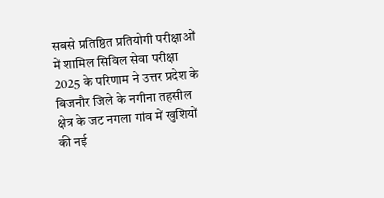सबसे प्रतिष्ठित प्रतियोगी परीक्षाओं में शामिल सिविल सेवा परीक्षा 2025 के परिणाम ने उत्तर प्रदेश के बिजनौर जिले के नगीना तहसील क्षेत्र के जट नगला गांव में खुशियों की नई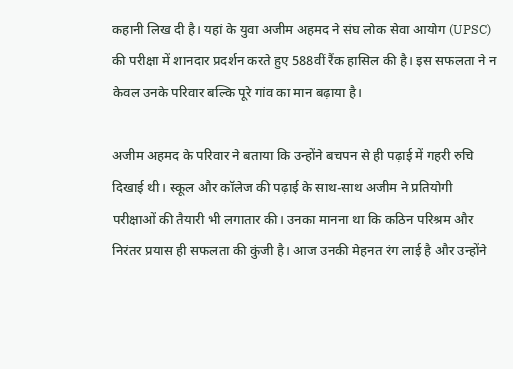कहानी लिख दी है। यहां के युवा अजीम अहमद ने संघ लोक सेवा आयोग (UPSC) की परीक्षा में शानदार प्रदर्शन करते हुए 588वीं रैंक हासिल की है। इस सफलता ने न केवल उनके परिवार बल्कि पूरे गांव का मान बढ़ाया है।

अजीम अहमद के परिवार ने बताया कि उन्होंने बचपन से ही पढ़ाई में गहरी रुचि दिखाई थी। स्कूल और कॉलेज की पढ़ाई के साथ-साथ अजीम ने प्रतियोगी परीक्षाओं की तैयारी भी लगातार की। उनका मानना था कि कठिन परिश्रम और निरंतर प्रयास ही सफलता की कुंजी है। आज उनकी मेहनत रंग लाई है और उन्होंने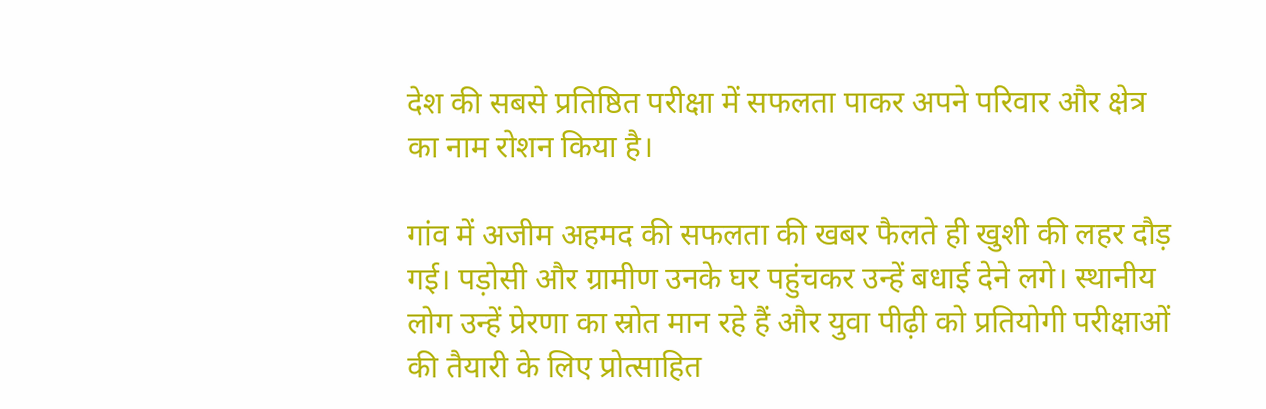देश की सबसे प्रतिष्ठित परीक्षा में सफलता पाकर अपने परिवार और क्षेत्र का नाम रोशन किया है।

गांव में अजीम अहमद की सफलता की खबर फैलते ही खुशी की लहर दौड़ गई। पड़ोसी और ग्रामीण उनके घर पहुंचकर उन्हें बधाई देने लगे। स्थानीय लोग उन्हें प्रेरणा का स्रोत मान रहे हैं और युवा पीढ़ी को प्रतियोगी परीक्षाओं की तैयारी के लिए प्रोत्साहित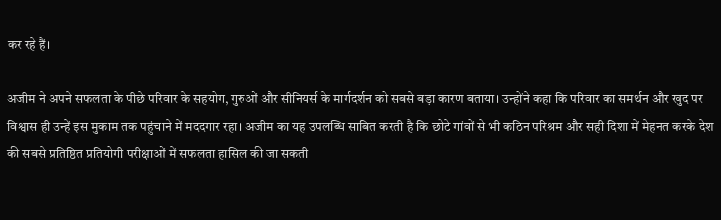कर रहे हैं।

अजीम ने अपने सफलता के पीछे परिवार के सहयोग, गुरुओं और सीनियर्स के मार्गदर्शन को सबसे बड़ा कारण बताया। उन्होंने कहा कि परिवार का समर्थन और खुद पर विश्वास ही उन्हें इस मुकाम तक पहुंचाने में मददगार रहा। अजीम का यह उपलब्धि साबित करती है कि छोटे गांवों से भी कठिन परिश्रम और सही दिशा में मेहनत करके देश की सबसे प्रतिष्ठित प्रतियोगी परीक्षाओं में सफलता हासिल की जा सकती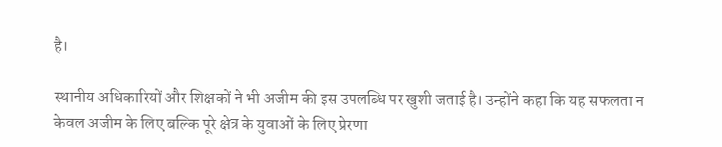है।

स्थानीय अधिकारियों और शिक्षकों ने भी अजीम की इस उपलब्धि पर खुशी जताई है। उन्होंने कहा कि यह सफलता न केवल अजीम के लिए बल्कि पूरे क्षेत्र के युवाओं के लिए प्रेरणा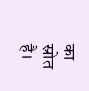का स्रोत है।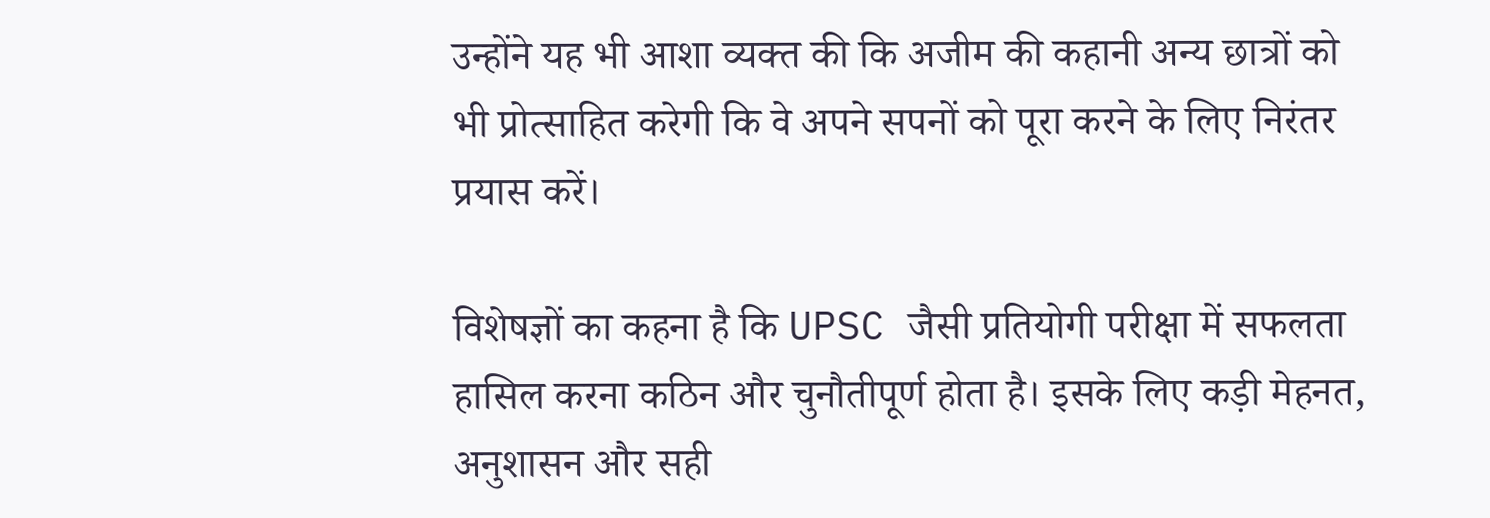उन्होंने यह भी आशा व्यक्त की कि अजीम की कहानी अन्य छात्रों को भी प्रोत्साहित करेगी कि वे अपने सपनों को पूरा करने के लिए निरंतर प्रयास करें।

विशेषज्ञों का कहना है कि UPSC जैसी प्रतियोगी परीक्षा में सफलता हासिल करना कठिन और चुनौतीपूर्ण होता है। इसके लिए कड़ी मेहनत, अनुशासन और सही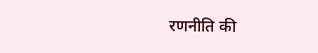रणनीति की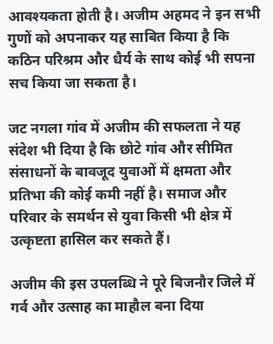आवश्यकता होती है। अजीम अहमद ने इन सभी गुणों को अपनाकर यह साबित किया है कि कठिन परिश्रम और धैर्य के साथ कोई भी सपना सच किया जा सकता है।

जट नगला गांव में अजीम की सफलता ने यह संदेश भी दिया है कि छोटे गांव और सीमित संसाधनों के बावजूद युवाओं में क्षमता और प्रतिभा की कोई कमी नहीं है। समाज और परिवार के समर्थन से युवा किसी भी क्षेत्र में उत्कृष्टता हासिल कर सकते हैं।

अजीम की इस उपलब्धि ने पूरे बिजनौर जिले में गर्व और उत्साह का माहौल बना दिया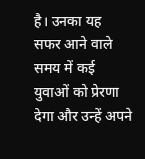है। उनका यह सफर आने वाले समय में कई युवाओं को प्रेरणा देगा और उन्हें अपने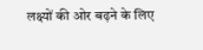लक्ष्यों की ओर बढ़ने के लिए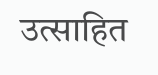उत्साहित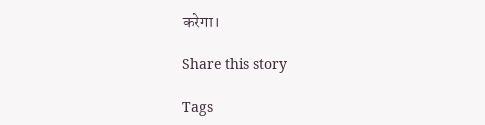करेगा।

Share this story

Tags